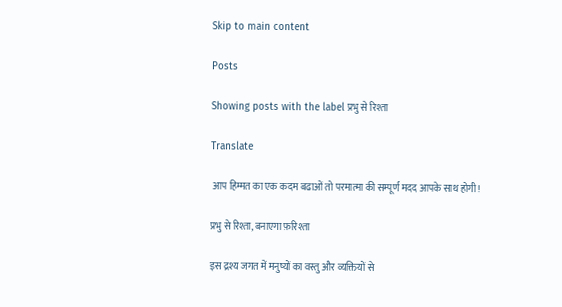Skip to main content

Posts

Showing posts with the label प्रभु से रिश्ता

Translate

 आप हिम्मत का एक कदम बढाओं तो परमात्मा की सम्पूर्ण मदद आपके साथ होगी !

प्रभु से रिश्ता, बनाएगा फ़रिश्ता

इस द्रश्य जगत में मनुष्यों का वस्तु और व्यक्तियों से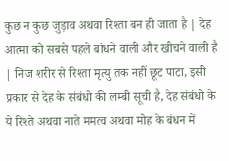कुछ न कुछ जुड़ाव अथवा रिश्ता बन ही जाता है | देह आत्मा को सबसे पहले बांधने वाली और खीचने वाली है | निज शरीर से रिश्ता मृत्यु तक नहीं छूट पाटा, इसी प्रकार से देह के संबंधो की लम्बी सूची है, देह संबंधो के ये रिश्ते अथवा नाते ममत्व अथवा मोह के बंधन में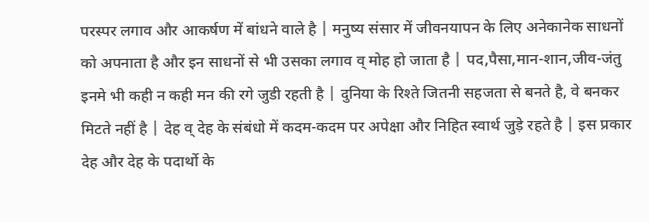परस्पर लगाव और आकर्षण में बांधने वाले है | मनुष्य संसार में जीवनयापन के लिए अनेकानेक साधनों को अपनाता है और इन साधनों से भी उसका लगाव व् मोह हो जाता है | पद,पैसा,मान-शान,जीव-जंतु इनमे भी कही न कही मन की रगे जुडी रहती है | दुनिया के रिश्ते जितनी सहजता से बनते है, वे बनकर मिटते नहीं है | देह व् देह के संबंधो में कदम-कदम पर अपेक्षा और निहित स्वार्थ जुड़े रहते है | इस प्रकार देह और देह के पदार्थो के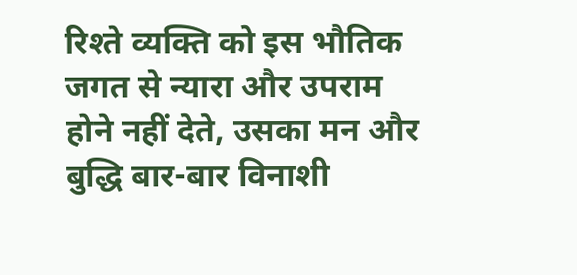रिश्ते व्यक्ति को इस भौतिक जगत से न्यारा और उपराम होने नहीं देते, उसका मन और बुद्धि बार-बार विनाशी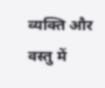व्यक्ति और वस्तु में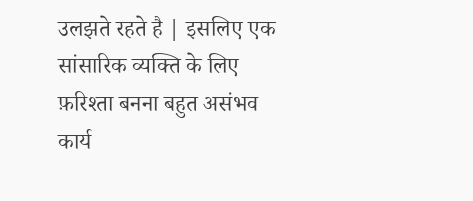उलझते रहते है | इसलिए एक सांसारिक व्यक्ति के लिए फ़रिश्ता बनना बहुत असंभव कार्य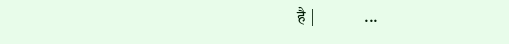है |              ...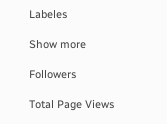Labeles

Show more

Followers

Total Page Views